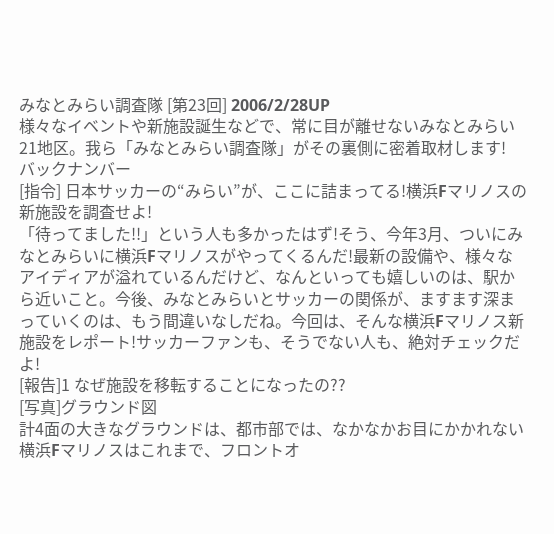みなとみらい調査隊 [第23回] 2006/2/28UP
様々なイベントや新施設誕生などで、常に目が離せないみなとみらい21地区。我ら「みなとみらい調査隊」がその裏側に密着取材します!
バックナンバー
[指令] 日本サッカーの“みらい”が、ここに詰まってる!横浜Fマリノスの新施設を調査せよ!
「待ってました!!」という人も多かったはず!そう、今年3月、ついにみなとみらいに横浜Fマリノスがやってくるんだ!最新の設備や、様々なアイディアが溢れているんだけど、なんといっても嬉しいのは、駅から近いこと。今後、みなとみらいとサッカーの関係が、ますます深まっていくのは、もう間違いなしだね。今回は、そんな横浜Fマリノス新施設をレポート!サッカーファンも、そうでない人も、絶対チェックだよ!
[報告]1 なぜ施設を移転することになったの??
[写真]グラウンド図
計4面の大きなグラウンドは、都市部では、なかなかお目にかかれない
横浜Fマリノスはこれまで、フロントオ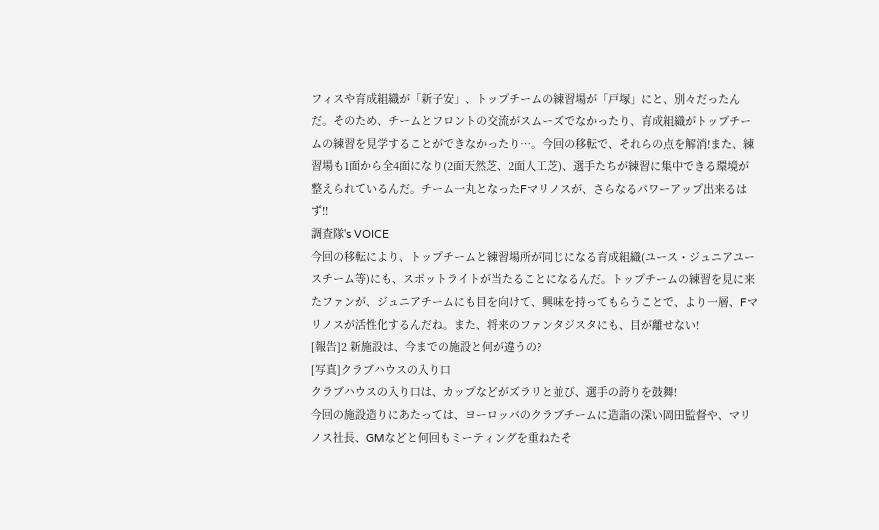フィスや育成組織が「新子安」、トップチームの練習場が「戸塚」にと、別々だったんだ。そのため、チームとフロントの交流がスムーズでなかったり、育成組織がトップチームの練習を見学することができなかったり…。今回の移転で、それらの点を解消!また、練習場も1面から全4面になり(2面天然芝、2面人工芝)、選手たちが練習に集中できる環境が整えられているんだ。チーム一丸となったFマリノスが、さらなるパワーアップ出来るはず!!
調査隊's VOICE
今回の移転により、トップチームと練習場所が同じになる育成組織(ユース・ジュニアユースチーム等)にも、スポットライトが当たることになるんだ。トップチームの練習を見に来たファンが、ジュニアチームにも目を向けて、興味を持ってもらうことで、より一層、Fマリノスが活性化するんだね。また、将来のファンタジスタにも、目が離せない!
[報告]2 新施設は、今までの施設と何が違うの?
[写真]クラブハウスの入り口
クラブハウスの入り口は、カップなどがズラリと並び、選手の誇りを鼓舞!
今回の施設造りにあたっては、ヨーロッパのクラブチームに造詣の深い岡田監督や、マリノス社長、GMなどと何回もミーティングを重ねたそ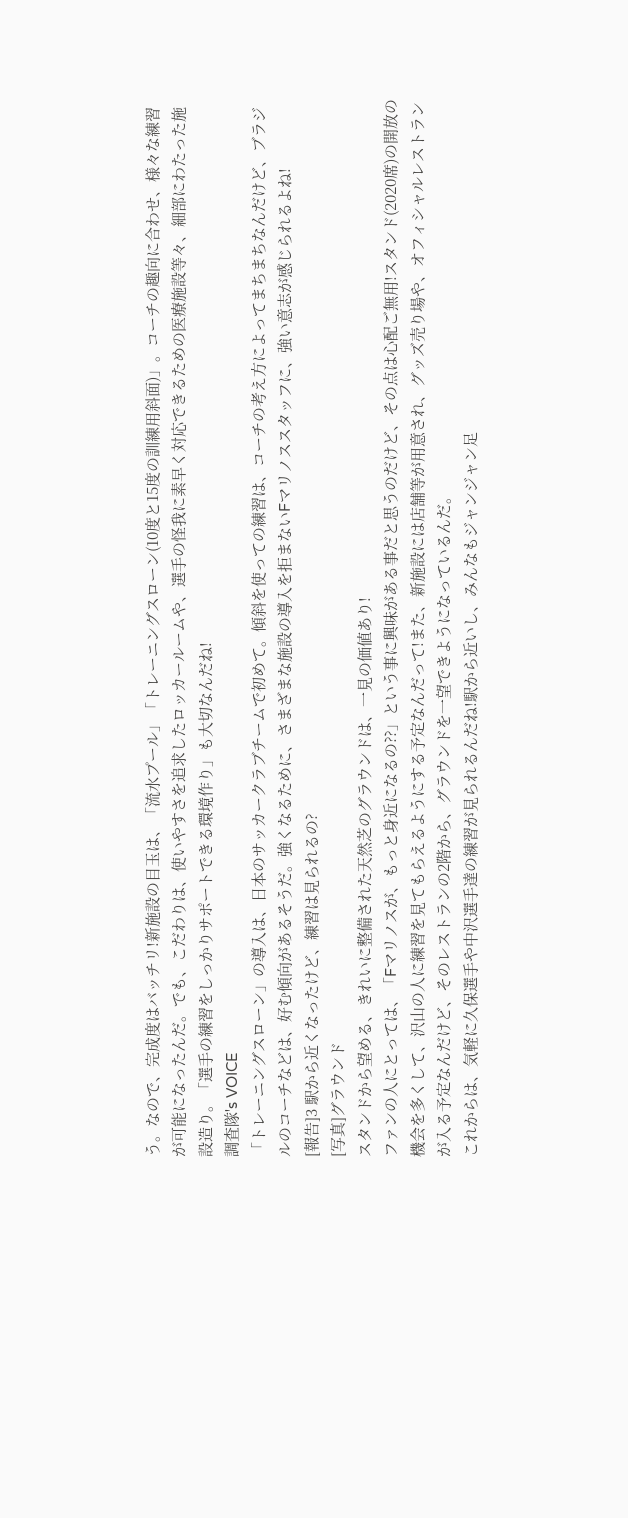う。なので、完成度はバッチリ!新施設の目玉は、「流水プール」「トレーニングスローン(10度と15度の訓練用斜面)」。コーチの趣向に合わせ、様々な練習が可能になったんだ。でも、こだわりは、使いやすさを追求したロッカールームや、選手の怪我に素早く対応できるための医療施設等々、細部にわたった施設造り。「選手の練習をしっかりサポートできる環境作り」も大切なんだね!
調査隊's VOICE
「トレーニングスローン」の導入は、日本のサッカークラブチームで初めて。傾斜を使っての練習は、コーチの考え方によってまちまちなんだけど、ブラジルのコーチなどは、好む傾向があるそうだ。強くなるために、さまざまな施設の導入を拒まないFマリノススタッフに、強い意志が感じられるよね!
[報告]3 駅から近くなったけど、練習は見られるの?
[写真]グラウンド
スタンドから望める、きれいに整備された天然芝のグラウンドは、一見の価値あり!
ファンの人にとっては、「Fマリノスが、もっと身近になるの??」という事に興味がある事だと思うのだけど、その点は心配ご無用!スタンド(2020席)の開放の機会を多くして、沢山の人に練習を見てもらえるようにする予定なんだって!また、新施設には店舗等が用意され、グッズ売り場や、オフィシャルレストランが入る予定なんだけど、そのレストランの2階から、グラウンドを一望できようになっているんだ。
これからは、気軽に久保選手や中沢選手達の練習が見られるんだね!駅から近いし、みんなもジャンジャン足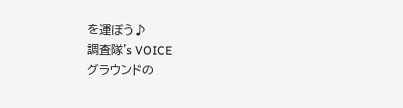を運ぼう♪
調査隊's VOICE
グラウンドの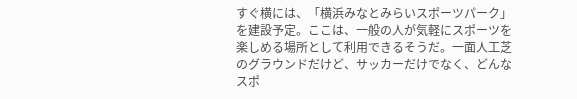すぐ横には、「横浜みなとみらいスポーツパーク」を建設予定。ここは、一般の人が気軽にスポーツを楽しめる場所として利用できるそうだ。一面人工芝のグラウンドだけど、サッカーだけでなく、どんなスポ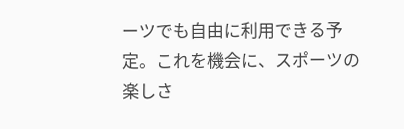ーツでも自由に利用できる予定。これを機会に、スポーツの楽しさ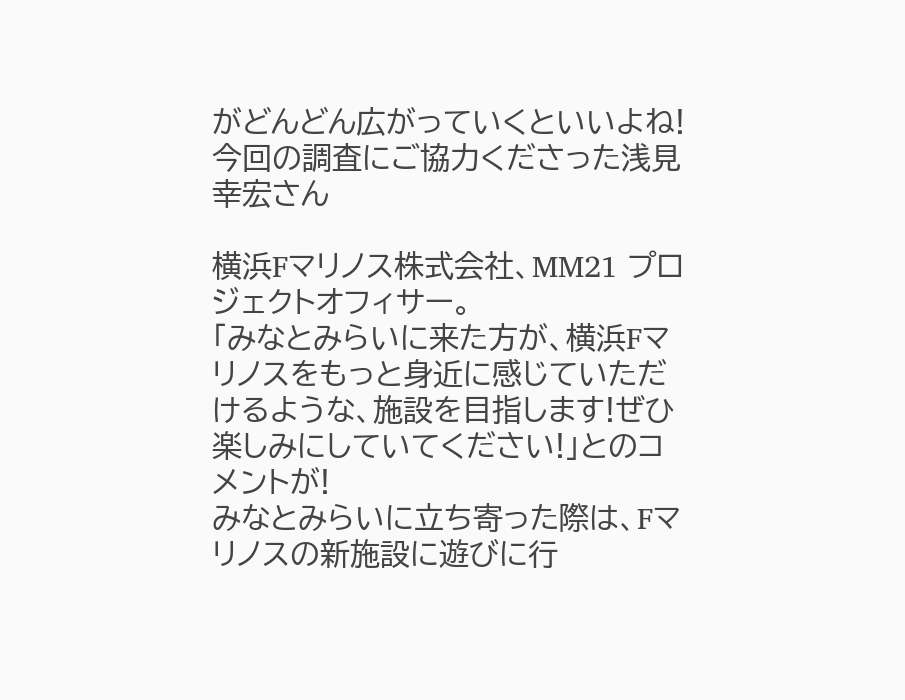がどんどん広がっていくといいよね!
今回の調査にご協力くださった浅見幸宏さん

横浜Fマリノス株式会社、MM21 プロジェクトオフィサー。
「みなとみらいに来た方が、横浜Fマリノスをもっと身近に感じていただけるような、施設を目指します!ぜひ楽しみにしていてください!」とのコメントが!
みなとみらいに立ち寄った際は、Fマリノスの新施設に遊びに行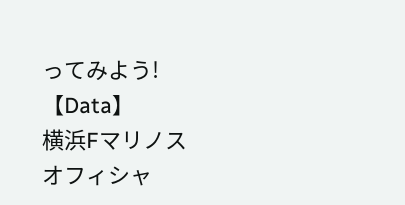ってみよう!
【Data】
横浜Fマリノス
オフィシャ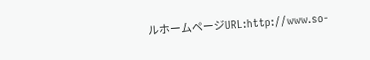ルホームページURL:http://www.so-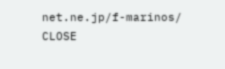net.ne.jp/f-marinos/
CLOSE